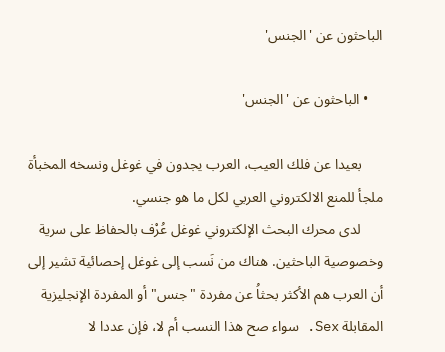الباحثون عن 'الجنس'

    • الباحثون عن 'الجنس'

      بعيدا عن فلك العيب، العرب يجدون في غوغل ونسخه المخبأة ملجأ للمنع الالكتروني العربي لكل ما هو جنسي.
      لدى محرك البحث الإلكتروني غوغل عُرْف بالحفاظ على سرية وخصوصية الباحثين. هناك من نَسب إلى غوغل إحصائية تشير إلى أن العرب هم الأكثر بحثاُ عن مفردة "جنس" أو المفردة الإنجليزية المقابلة Sex. سواء صح هذا النسب أم لا، فإن عددا لا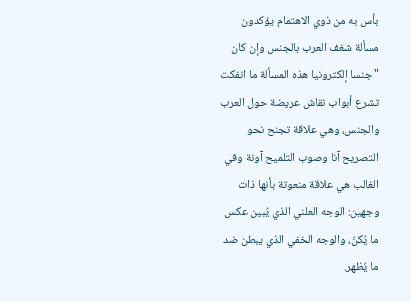بأس به من ذوي الاهتمام يؤكدون مسألة شغف العرب بالجنس وإن كان "جنسا إلكترونيا هذه المسألة ما انفكت تشرع أبواب نقاش عريضة حول العرب والجنس، وهي علاقة تجنح نحو التصريح آنا وصوب التلميح آونة وفي الغالب هي علاقة منعوتة بأنها ذات وجهين: الوجه العلني الذي يُبين عكس ما يُكنّ، والوجه الخفي الذي يبطن ضد ما يُظهر.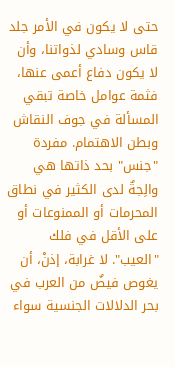حتى لا يكون في الأمر جلد قاس وسادي لذواتنا، وأن لا يكون دفاع أعمى عنها، فثمة عوامل خاصة تبقي المسألة في جوف النقاش وبطن الاهتمام. مفردة "جنس" بحد ذاتها هي والِجةٌ لدى الكثير في نطاق المحرمات أو الممنوعات أو على الأقل في فلك "العيب". لا غرابة، إذنْ، أن يغوص فيضٌ من العرب في بحر الدلالات الجنسية سواء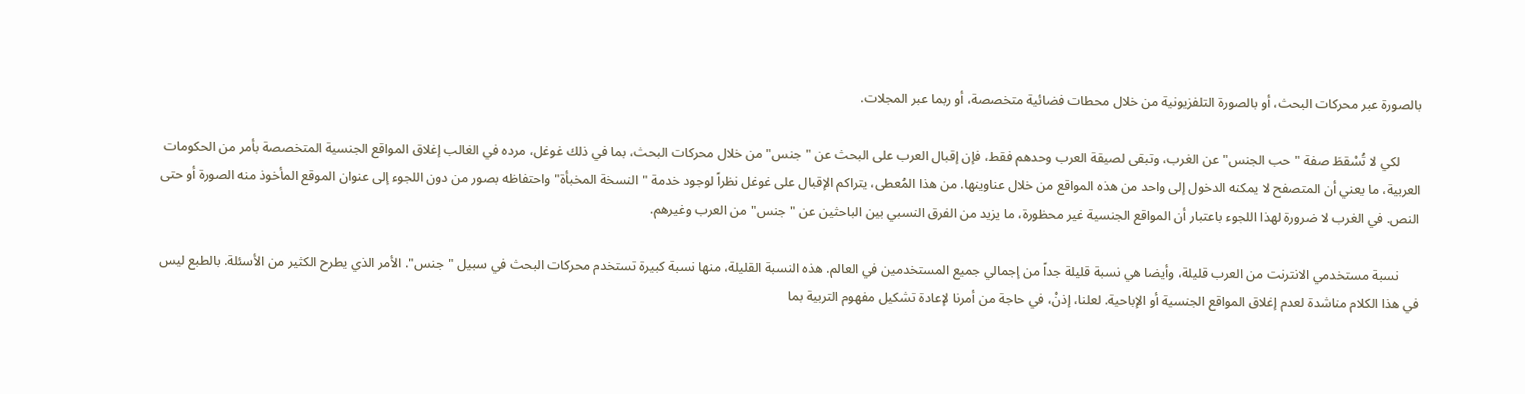بالصورة عبر محركات البحث، أو بالصورة التلفزيونية من خلال محطات فضائية متخصصة، أو ربما عبر المجلات.

      لكي لا تُسْقطَ صفة "حب الجنس" عن الغرب، وتبقى لصيقة العرب وحدهم فقط، فإن إقبال العرب على البحث عن "جنس" من خلال محركات البحث، بما في ذلك غوغل، مرده في الغالب إغلاق المواقع الجنسية المتخصصة بأمر من الحكومات العربية، ما يعني أن المتصفح لا يمكنه الدخول إلى واحد من هذه المواقع من خلال عناوينها. من هذا المُعطى، يتراكم الإقبال على غوغل نظراً لوجود خدمة "النسخة المخبأة" واحتفاظه بصور من دون اللجوء إلى عنوان الموقع المأخوذ منه الصورة أو حتى النص. في الغرب لا ضرورة لهذا اللجوء باعتبار أن المواقع الجنسية غير محظورة، ما يزيد من الفرق النسبي بين الباحثين عن "جنس" من العرب وغيرهم.

      نسبة مستخدمي الانترنت من العرب قليلة، وأيضا هي نسبة قليلة جداً من إجمالي جميع المستخدمين في العالم. هذه النسبة القليلة، منها نسبة كبيرة تستخدم محركات البحث في سبيل "جنس". الأمر الذي يطرح الكثير من الأسئلة. بالطبع ليس في هذا الكلام مناشدة لعدم إغلاق المواقع الجنسية أو الإباحية. لعلنا، إذنْ، في حاجة من أمرنا لإعادة تشكيل مفهوم التربية بما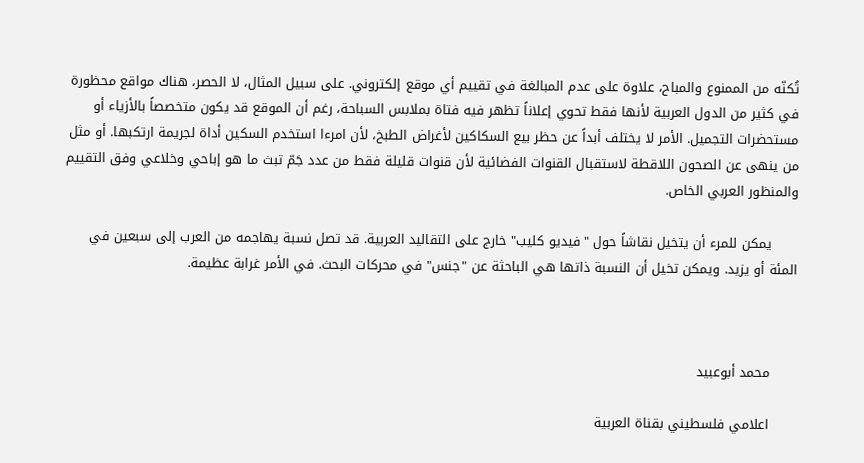تُكنّه من الممنوع والمباح، علاوة على عدم المبالغة في تقييم أي موقع إلكتروني. على سبيل المثال، لا الحصر، هناك مواقع محظورة في كثير من الدول العربية لأنها فقط تحوي إعلاناً تظهر فيه فتاة بملابس السباحة، رغم أن الموقع قد يكون متخصصاً بالأزياء أو مستحضرات التجميل. الأمر لا يختلف أبداً عن حظر بيع السكاكين لأغراض الطبخ، لأن امرءا استخدم السكين أداة لجريمة ارتكبها. أو مثل من ينهى عن الصحون اللاقطة لاستقبال القنوات الفضائية لأن قنوات قليلة فقط من عدد جَمّ تبث ما هو إباحي وخلاعي وفق التقييم والمنظور العربي الخاص.

      يمكن للمرء أن يتخيل نقاشاً حول "فيديو كليب" خارج على التقاليد العربية. قد تصل نسبة يهاجمه من العرب إلى سبعين في المئة أو يزيد. ويمكن تخيل أن النسبة ذاتها هي الباحثة عن "جنس" في محركات البحث. في الأمر غرابة عظيمة.



      محمد أبوعبيد

      اعلامي فلسطيني بقناة العربية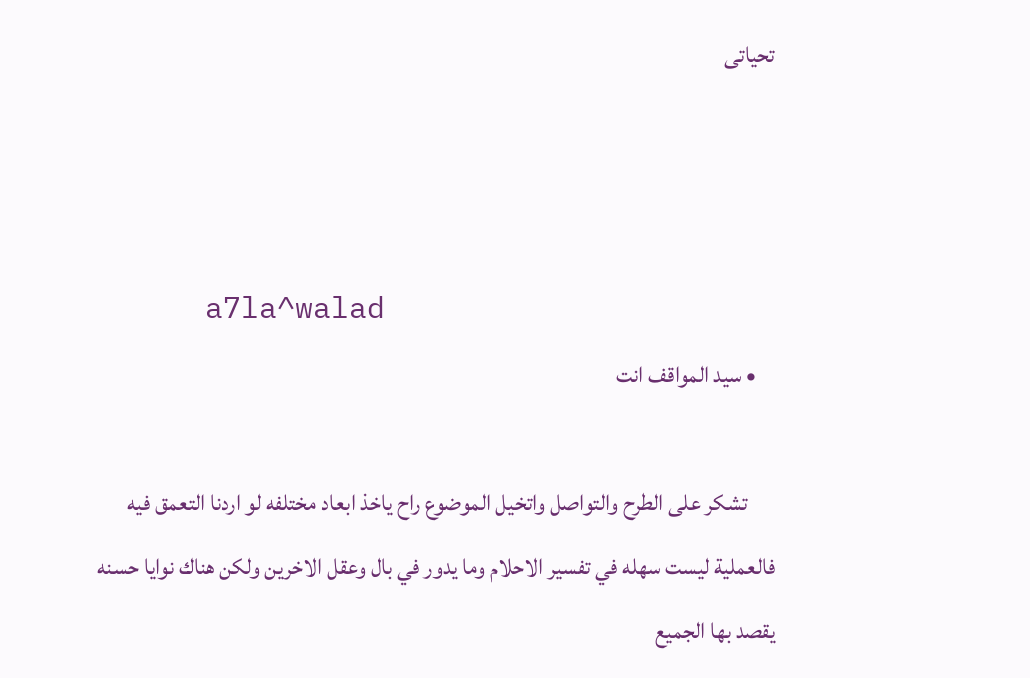تحياتى



      a7la^walad
    • سيد المواقف انت

      تشكر على الطرح والتواصل واتخيل الموضوع راح ياخذ ابعاد مختلفه لو اردنا التعمق فيه فالعملية ليست سهله في تفسير الاحلام وما يدور في بال وعقل الاخرين ولكن هناك نوايا حسنه يقصد بها الجميع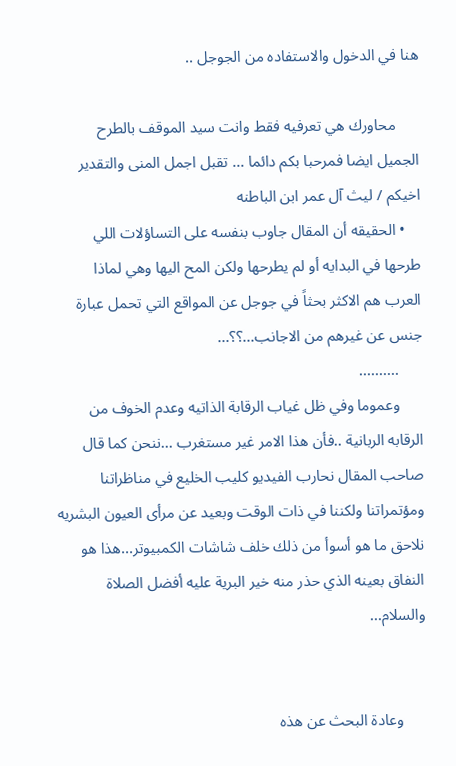هنا في الدخول والاستفاده من الجوجل ..

      محاورك هي تعرفيه فقط وانت سيد الموقف بالطرح الجميل ايضا فمرحبا بكم دائما ... تقبل اجمل المنى والتقدير اخيكم / ليث آل عمر ابن الباطنه
    • الحقيقه أن المقال جاوب بنفسه على التساؤلات اللي طرحها في البدايه أو لم يطرحها ولكن المح اليها وهي لماذا العرب هم الاكثر بحثاً في جوجل عن المواقع التي تحمل عبارة جنس عن غيرهم من الاجانب...؟؟...
      ..........
      وعموما وفي ظل غياب الرقابة الذاتيه وعدم الخوف من الرقابه الربانية ..فأن هذا الامر غير مستغرب ...ننحن كما قال صاحب المقال نحارب الفيديو كليب الخليع في مناظراتنا ومؤتمراتنا ولكننا في ذات الوقت وبعيد عن مرأى العيون البشريه نلاحق ما هو أسوأ من ذلك خلف شاشات الكمبيوتر...هذا هو النفاق بعينه الذي حذر منه خير البرية عليه أفضل الصلاة والسلام...


      وعادة البحث عن هذه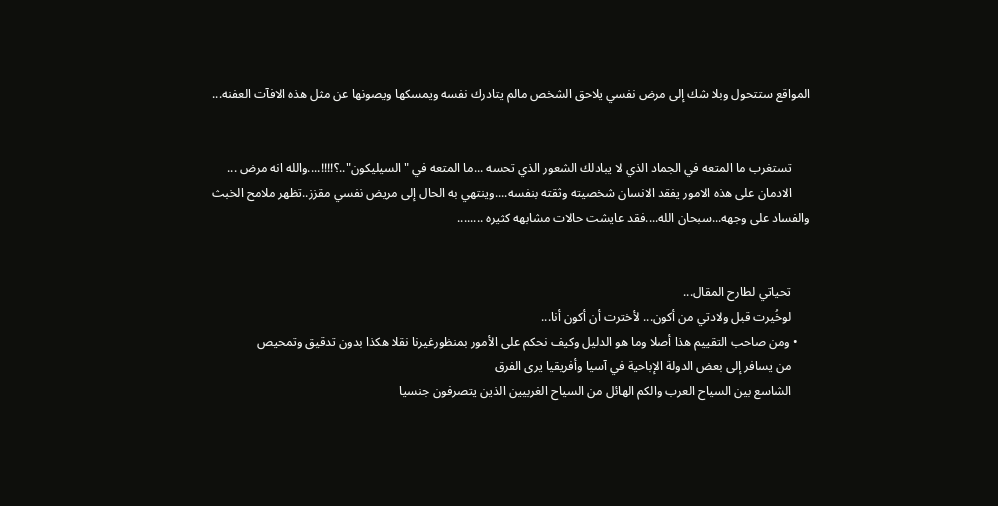المواقع ستتحول وبلا شك إلى مرض نفسي يلاحق الشخص مالم يتادرك نفسه ويمسكها ويصونها عن مثل هذه الافآت العفنه...


      تستغرب ما المتعه في الجماد الذي لا يبادلك الشعور الذي تحسه ...ما المتعه في "السيليكون"..؟!!!!....والله انه مرض ...
      الادمان على هذه الامور يفقد الانسان شخصيته وثقته بنفسه....وينتهي به الحال إلى مريض نفسي مقزز..تظهر ملامح الخبث والفساد على وجهه...سبحان الله....فقد عايشت حالات مشابهه كثيره ........


      تحياتي لطارح المقال...
      لوخُيرت قبل ولادتي من أكون... لأخترت أن أكون أنا...
    • ومن صاحب التقييم هذا أصلا وما هو الدليل وكيف نحكم على الأمور بمنظورغيرنا نقلا هكذا بدون تدقيق وتمحيص
      من يسافر إلى بعض الدولة الإباحية في آسيا وأفريقيا يرى الفرق
      الشاسع بين السياح العرب والكم الهائل من السياح الغربيين الذين يتصرفون جنسيا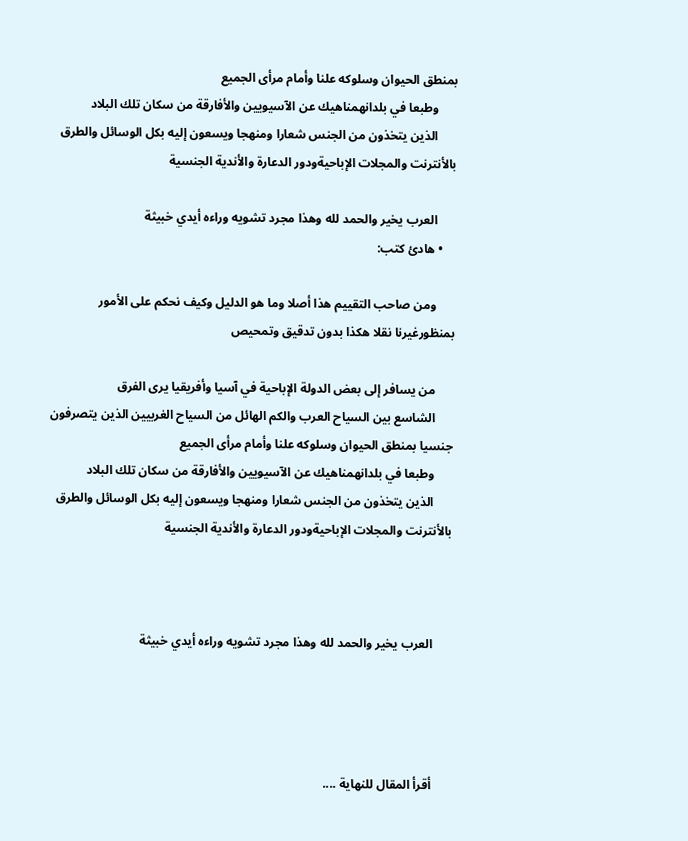بمنطق الحيوان وسلوكه علنا وأمام مرأى الجميع
      وطبعا في بلدانهمناهيك عن الآسيويين والأفارقة من سكان تلك البلاد
      الذين يتخذون من الجنس شعارا ومنهجا ويسعون إليه بكل الوسائل والطرق بالأنترنت والمجلات الإباحيةودور الدعارة والأندية الجنسية

      العرب يخير والحمد لله وهذا مجرد تشويه وراءه أيدي خبيثة
    • هادئ كتب:

      ومن صاحب التقييم هذا أصلا وما هو الدليل وكيف نحكم على الأمور بمنظورغيرنا نقلا هكذا بدون تدقيق وتمحيص

      من يسافر إلى بعض الدولة الإباحية في آسيا وأفريقيا يرى الفرق
      الشاسع بين السياح العرب والكم الهائل من السياح الغربيين الذين يتصرفون جنسيا بمنطق الحيوان وسلوكه علنا وأمام مرأى الجميع
      وطبعا في بلدانهمناهيك عن الآسيويين والأفارقة من سكان تلك البلاد
      الذين يتخذون من الجنس شعارا ومنهجا ويسعون إليه بكل الوسائل والطرق بالأنترنت والمجلات الإباحيةودور الدعارة والأندية الجنسية



      العرب يخير والحمد لله وهذا مجرد تشويه وراءه أيدي خبيثة




      أقرأ المقال للنهاية ....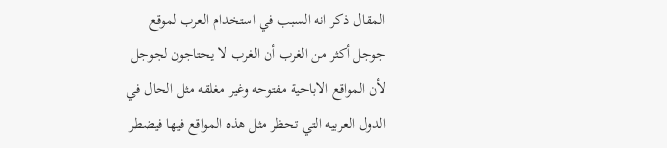المقال ذكر انه السبب في استخدام العرب لموقع جوجل أكثر من الغرب أن الغرب لا يحتاجون لجوجل لأن المواقع الاباحية مفتوحه وغير مغلقه مثل الحال في الدول العربيه التي تحظر مثل هذه المواقع فيها فيضطر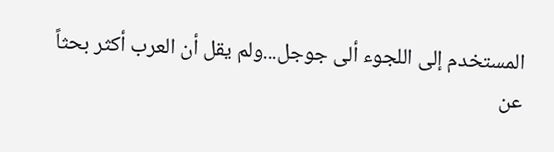المستخدم إلى اللجوء ألى جوجل...ولم يقل أن العرب أكثر بحثاً عن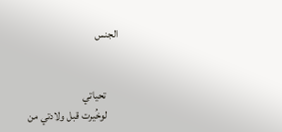الجنس


      تحياتي
      لوخُيرت قبل ولادتي من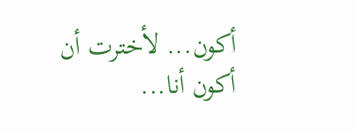أكون... لأخترت أن أكون أنا...